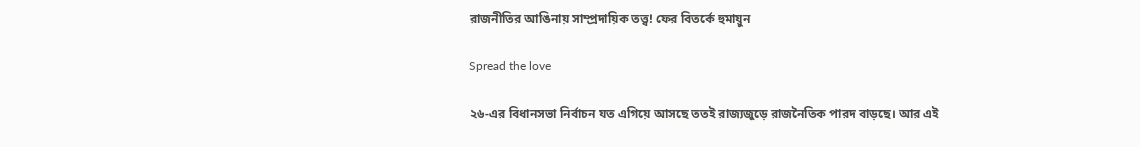রাজনীতির আঙিনায় সাম্প্রদায়িক তত্ত্ব! ফের বিতর্কে হুমায়ুন

Spread the love

২৬-এর বিধানসভা নির্বাচন যত এগিয়ে আসছে ততই রাজ্যজুড়ে রাজনৈতিক পারদ বাড়ছে। আর এই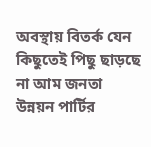অবস্থায় বিতর্ক যেন কিছুতেই পিছু ছাড়ছে না আম জনতা উন্নয়ন পার্টির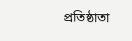প্রতিষ্ঠাতা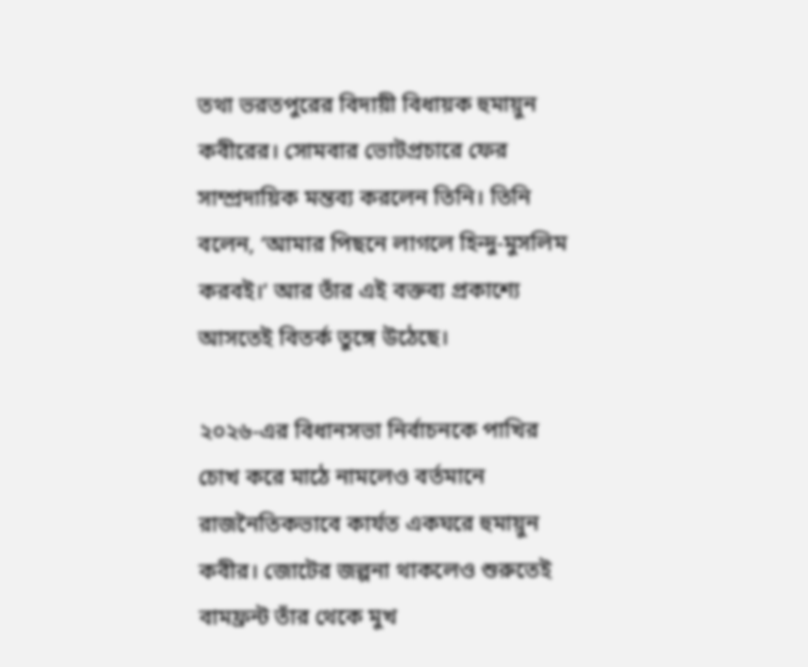তথা ভরতপুরের বিদায়ী বিধায়ক হুমায়ুন কবীরের। সোমবার ভোটপ্রচারে ফের সাম্প্রদায়িক মন্তব্য করলেন তিনি। তিনি বলেন, ‘আমার পিছনে লাগলে হিন্দু-মুসলিম করবই।’ আর তাঁর এই বক্তব্য প্রকাশ্যে আসতেই বিতর্ক তুঙ্গে উঠেছে।

২০২৬-এর বিধানসভা নির্বাচনকে পাখির চোখ করে মাঠে নামলেও বর্তমানে রাজনৈতিকভাবে কার্যত একঘরে হুমায়ুন কবীর। জোটের জল্পনা থাকলেও শুরুতেই বামফ্রন্ট তাঁর থেকে মুখ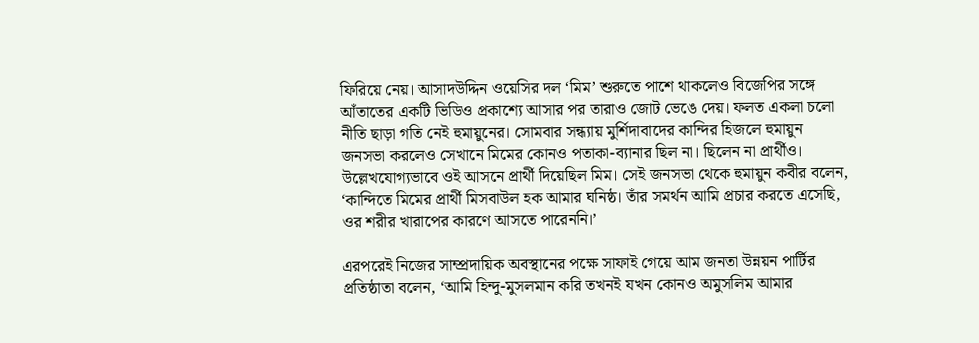ফিরিয়ে নেয়। আসাদউদ্দিন ওয়েসির দল ‘মিম’ শুরুতে পাশে থাকলেও বিজেপির সঙ্গে আঁতাতের একটি ভিডিও প্রকাশ্যে আসার পর তারাও জোট ভেঙে দেয়। ফলত একলা চলো নীতি ছাড়া গতি নেই হুমায়ুনের। সোমবার সন্ধ্যায় মুর্শিদাবাদের কান্দির হিজলে হুমায়ুন জনসভা করলেও সেখানে মিমের কোনও পতাকা-ব্যানার ছিল না। ছিলেন না প্রার্থীও। উল্লেখযোগ্যভাবে ওই আসনে প্রার্থী দিয়েছিল মিম। সেই জনসভা থেকে হুমায়ুন কবীর বলেন, ‘কান্দিতে মিমের প্রার্থী মিসবাউল হক আমার ঘনিষ্ঠ। তাঁর সমর্থন আমি প্রচার করতে এসেছি, ওর শরীর খারাপের কারণে আসতে পারেননি।’

এরপরেই নিজের সাম্প্রদায়িক অবস্থানের পক্ষে সাফাই গেয়ে আম জনতা উন্নয়ন পার্টির প্রতিষ্ঠাতা বলেন, ‘আমি হিন্দু-মুসলমান করি তখনই যখন কোনও অমুসলিম আমার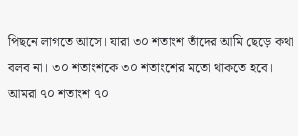পিছনে লাগতে আসে। যারা ৩০ শতাংশ তাঁদের আমি ছেড়ে কথা বলব না। ৩০ শতাংশকে ৩০ শতাংশের মতো থাকতে হবে। আমরা ৭০ শতাংশ ৭০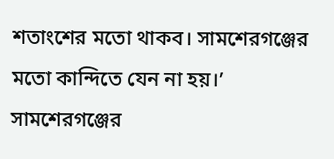শতাংশের মতো থাকব। সামশেরগঞ্জের মতো কান্দিতে যেন না হয়।’ সামশেরগঞ্জের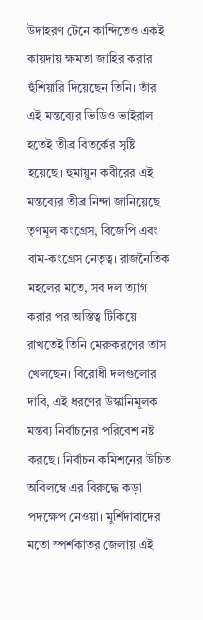উদাহরণ টেনে কান্দিতেও একই কায়দায় ক্ষমতা জাহির করার হুঁশিয়ারি দিয়েছেন তিনি। তাঁর এই মন্তব্যের ভিডিও ভাইরাল হতেই তীব্র বিতর্কের সৃষ্টি হয়েছে। হুমায়ুন কবীরের এই মন্তব্যের তীব্র নিন্দা জানিয়েছে তৃণমূল কংগ্রেস, বিজেপি এবং বাম-কংগ্রেস নেতৃত্ব। রাজনৈতিক মহলের মতে, সব দল ত্যাগ করার পর অস্তিত্ব টিকিয়ে রাখতেই তিনি মেরুকরণের তাস খেলছেন। বিরোধী দলগুলোর দাবি, এই ধরণের উস্কানিমূলক মন্তব্য নির্বাচনের পরিবেশ নষ্ট করছে। নির্বাচন কমিশনের উচিত অবিলম্বে এর বিরুদ্ধে কড়া পদক্ষেপ নেওয়া। মুর্শিদাবাদের মতো স্পর্শকাতর জেলায় এই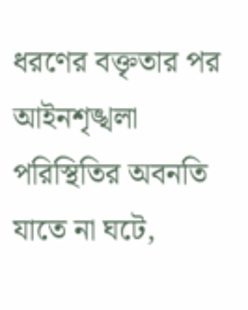ধরণের বক্তৃতার পর আইনশৃঙ্খলা পরিস্থিতির অবনতি যাতে না ঘটে,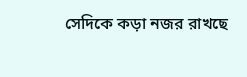সেদিকে কড়া নজর রাখছে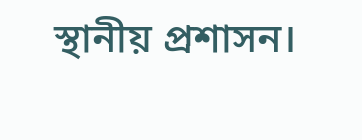স্থানীয় প্রশাসন।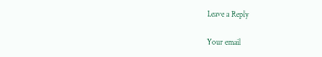Leave a Reply

Your email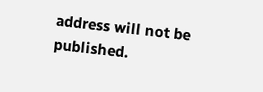address will not be published.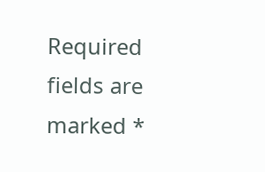Required fields are marked *